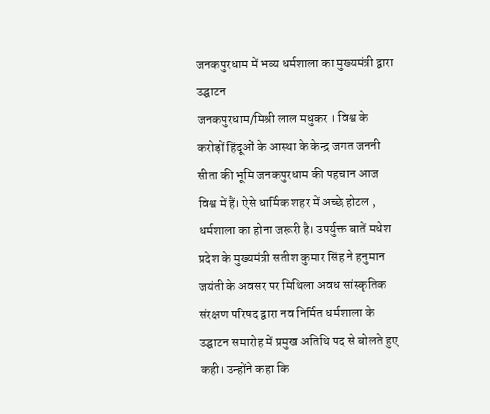जनकपुरधाम में भव्य धर्मशाला का मुख्यमंत्री द्वारा उद्घाटन
जनकपुरधाम/मिश्री लाल मधुकर । विश्व के करोड़ों हिंदूओं के आस्था के केन्द्र जगत जननी सीता की भूमि जनकपुरधाम की पहचान आज विश्व में हैं। ऐसे धार्मिक शहर में अच्छे होटल , धर्मशाला का होना जरूरी है। उपर्युक्त बातें मधेश प्रदेश के मुख्यमंत्री सतीश कुमार सिंह ने हनुमान जयंती के अवसर पर मिथिला अवध सांस्कृतिक संरक्षण परिषद द्वारा नव निर्मित धर्मशाला के उद्घाटन समारोह में प्रमुख अतिथि पद से बोलते हुए कही। उन्होंने कहा कि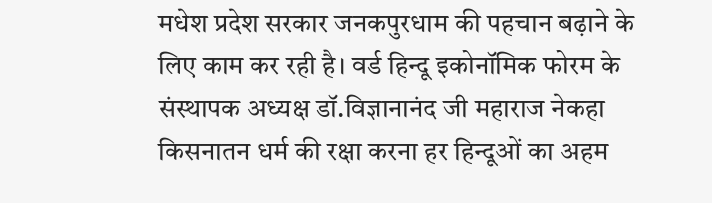मधेश प्रदेश सरकार जनकपुरधाम की पहचान बढ़ाने के लिए काम कर रही है। वर्ड हिन्दू इकोनॉमिक फोरम के संस्थापक अध्यक्ष डॉ.विज्ञानानंद जी महाराज नेकहा किसनातन धर्म की रक्षा करना हर हिन्दूओं का अहम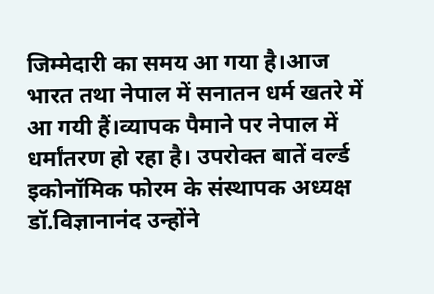जिम्मेदारी का समय आ गया है।आज भारत तथा नेपाल में सनातन धर्म खतरे में आ गयी हैं।व्यापक पैमाने पर नेपाल में धर्मांतरण हो रहा है। उपरोक्त बातें वर्ल्ड इकोनॉमिक फोरम के संस्थापक अध्यक्ष डॉ.विज्ञानानंद उन्होंने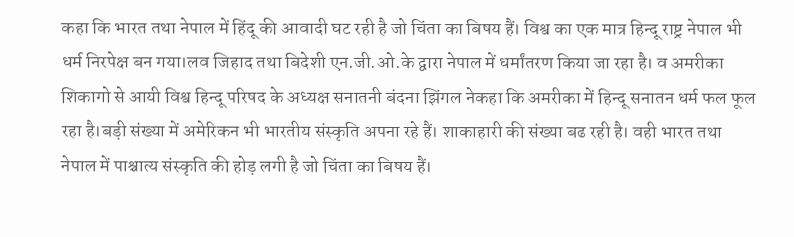कहा कि भारत तथा नेपाल में हिंदू की आवादी घट रही है जो चिंता का बिषय हैं। विश्व का एक मात्र हिन्दू राष्ट्र नेपाल भी धर्म निरपेक्ष बन गया।लव जिहाद तथा बिदेशी एन.जी.ओ.के द्वारा नेपाल में धर्मांतरण किया जा रहा है। व अमरीका शिकागो से आयी विश्व हिन्दू परिषद के अध्यक्ष सनातनी बंदना झिंगल नेकहा कि अमरीका में हिन्दू सनातन धर्म फल फूल रहा है।बड़ी संख्या में अमेरिकन भी भारतीय संस्कृति अपना रहे हैं। शाकाहारी की संख्या बढ रही है। वही भारत तथा नेपाल में पाश्चात्य संस्कृति की होड़ लगी है जो चिंता का बिषय हैं।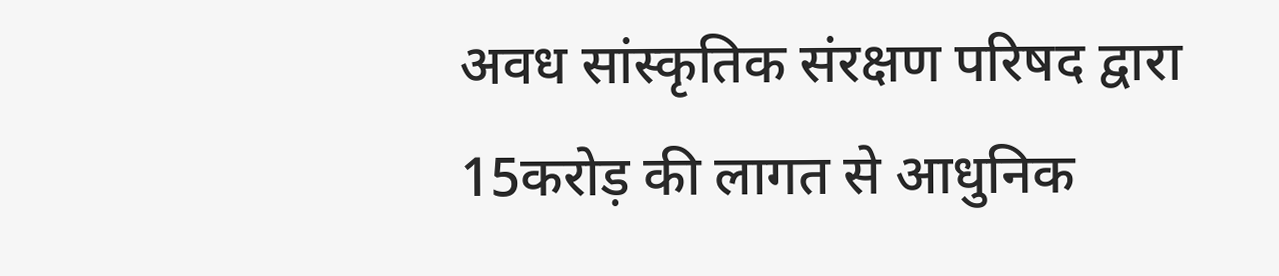अवध सांस्कृतिक संरक्षण परिषद द्वारा 15करोड़ की लागत से आधुनिक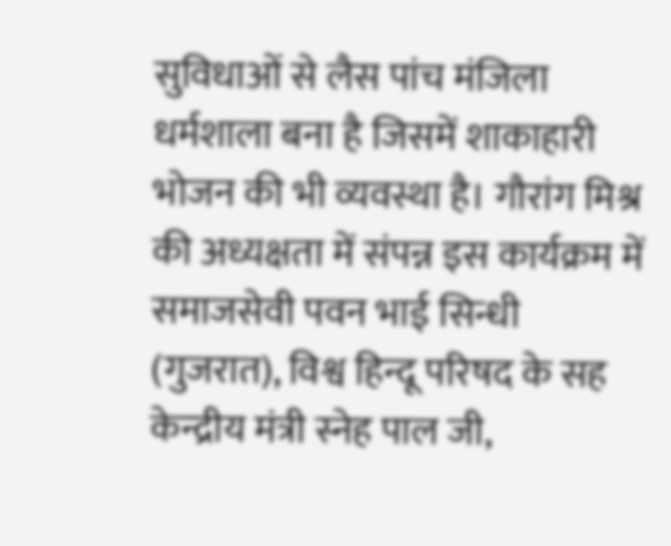सुविधाओं से लैस पांच मंजिला धर्मशाला बना है जिसमें शाकाहारी भोजन की भी व्यवस्था है। गौरांग मिश्र की अध्यक्षता में संपन्न इस कार्यक्रम में समाजसेवी पवन भाई सिन्धी (गुजरात), विश्व हिन्दू परिषद के सह केन्द्रीय मंत्री स्नेह पाल जी,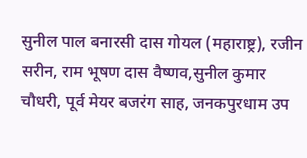सुनील पाल बनारसी दास गोयल (महाराष्ट्र), रजीन सरीन, राम भूषण दास वैष्णव,सुनील कुमार चौधरी, पूर्व मेयर बजरंग साह, जनकपुरधाम उप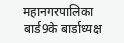महानगरपालिका बार्ड9के बार्डाध्यक्ष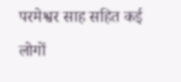परमेश्वर साह सहित कई लोगों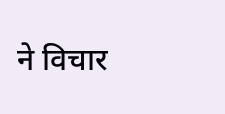ने विचार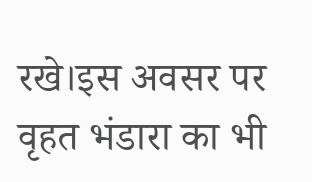रखे।इस अवसर पर वृहत भंडारा का भी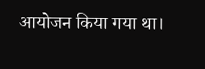आयोजन किया गया था।